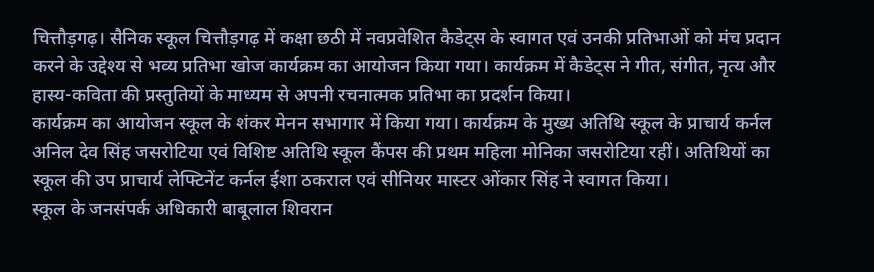चित्तौड़गढ़। सैनिक स्कूल चित्तौड़गढ़ में कक्षा छठी में नवप्रवेशित कैडेट्स के स्वागत एवं उनकी प्रतिभाओं को मंच प्रदान करने के उद्देश्य से भव्य प्रतिभा खोज कार्यक्रम का आयोजन किया गया। कार्यक्रम में कैडेट्स ने गीत, संगीत, नृत्य और हास्य-कविता की प्रस्तुतियों के माध्यम से अपनी रचनात्मक प्रतिभा का प्रदर्शन किया।
कार्यक्रम का आयोजन स्कूल के शंकर मेनन सभागार में किया गया। कार्यक्रम के मुख्य अतिथि स्कूल के प्राचार्य कर्नल अनिल देव सिंह जसरोटिया एवं विशिष्ट अतिथि स्कूल कैंपस की प्रथम महिला मोनिका जसरोटिया रहीं। अतिथियों का स्कूल की उप प्राचार्य लेफ्टिनेंट कर्नल ईशा ठकराल एवं सीनियर मास्टर ओंकार सिंह ने स्वागत किया।
स्कूल के जनसंपर्क अधिकारी बाबूलाल शिवरान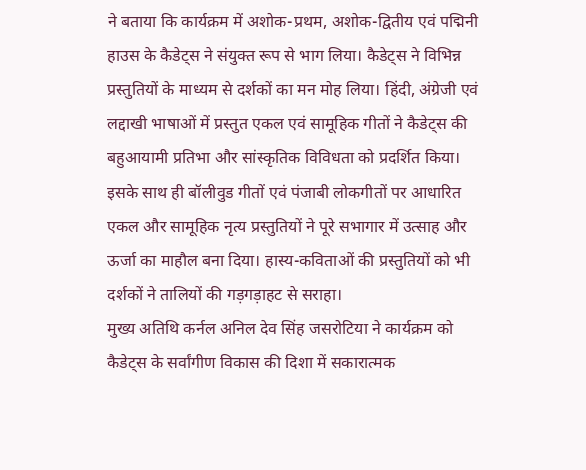ने बताया कि कार्यक्रम में अशोक-प्रथम, अशोक-द्वितीय एवं पद्मिनी हाउस के कैडेट्स ने संयुक्त रूप से भाग लिया। कैडेट्स ने विभिन्न प्रस्तुतियों के माध्यम से दर्शकों का मन मोह लिया। हिंदी, अंग्रेजी एवं लद्दाखी भाषाओं में प्रस्तुत एकल एवं सामूहिक गीतों ने कैडेट्स की बहुआयामी प्रतिभा और सांस्कृतिक विविधता को प्रदर्शित किया।
इसके साथ ही बॉलीवुड गीतों एवं पंजाबी लोकगीतों पर आधारित एकल और सामूहिक नृत्य प्रस्तुतियों ने पूरे सभागार में उत्साह और ऊर्जा का माहौल बना दिया। हास्य-कविताओं की प्रस्तुतियों को भी दर्शकों ने तालियों की गड़गड़ाहट से सराहा।
मुख्य अतिथि कर्नल अनिल देव सिंह जसरोटिया ने कार्यक्रम को कैडेट्स के सर्वांगीण विकास की दिशा में सकारात्मक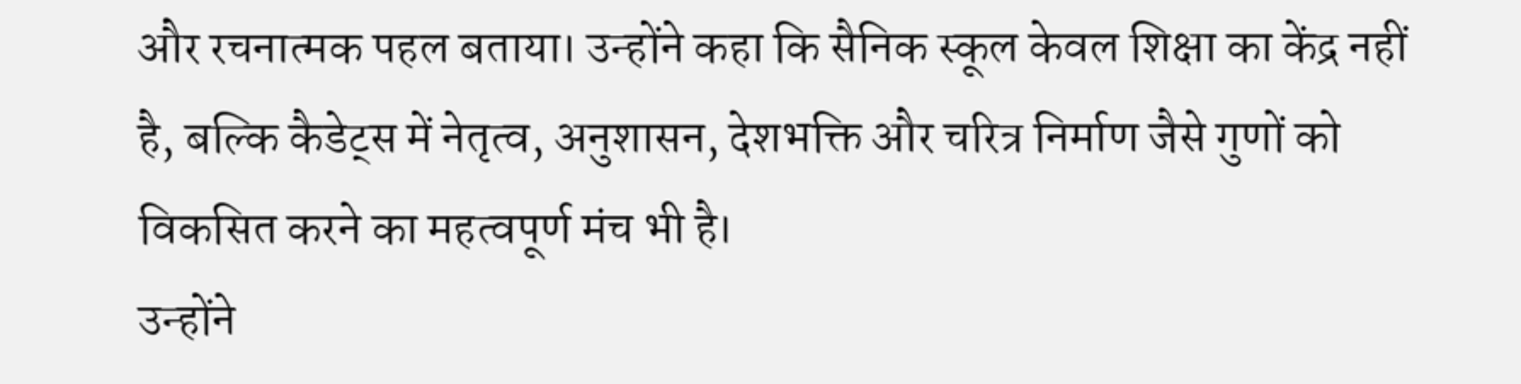और रचनात्मक पहल बताया। उन्होंने कहा कि सैनिक स्कूल केवल शिक्षा का केंद्र नहीं है, बल्कि कैडेट्स में नेतृत्व, अनुशासन, देशभक्ति और चरित्र निर्माण जैसे गुणों को विकसित करने का महत्वपूर्ण मंच भी है।
उन्होंने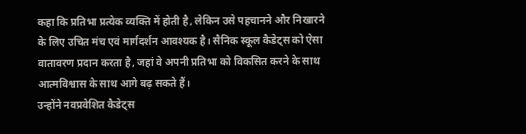कहा कि प्रतिभा प्रत्येक व्यक्ति में होती है, लेकिन उसे पहचानने और निखारने के लिए उचित मंच एवं मार्गदर्शन आवश्यक है। सैनिक स्कूल कैडेट्स को ऐसा वातावरण प्रदान करता है, जहां वे अपनी प्रतिभा को विकसित करने के साथ आत्मविश्वास के साथ आगे बढ़ सकते हैं।
उन्होंने नवप्रवेशित कैडेट्स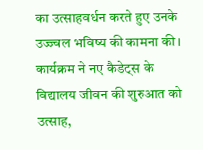का उत्साहवर्धन करते हुए उनके उज्ज्वल भविष्य की कामना की। कार्यक्रम ने नए कैडेट्स के विद्यालय जीवन की शुरुआत को उत्साह,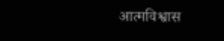आत्मविश्वास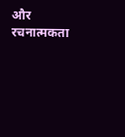और रचनात्मकता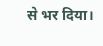से भर दिया।